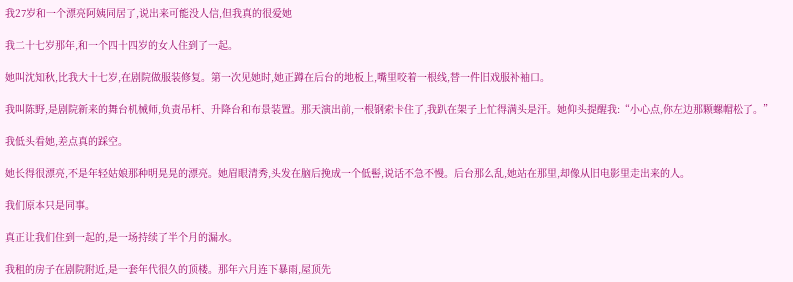我27岁和一个漂亮阿姨同居了,说出来可能没人信,但我真的很爱她

我二十七岁那年,和一个四十四岁的女人住到了一起。

她叫沈知秋,比我大十七岁,在剧院做服装修复。第一次见她时,她正蹲在后台的地板上,嘴里咬着一根线,替一件旧戏服补袖口。

我叫陈野,是剧院新来的舞台机械师,负责吊杆、升降台和布景装置。那天演出前,一根钢索卡住了,我趴在架子上忙得满头是汗。她仰头提醒我:“小心点,你左边那颗螺帽松了。”

我低头看她,差点真的踩空。

她长得很漂亮,不是年轻姑娘那种明晃晃的漂亮。她眉眼清秀,头发在脑后挽成一个低髻,说话不急不慢。后台那么乱,她站在那里,却像从旧电影里走出来的人。

我们原本只是同事。

真正让我们住到一起的,是一场持续了半个月的漏水。

我租的房子在剧院附近,是一套年代很久的顶楼。那年六月连下暴雨,屋顶先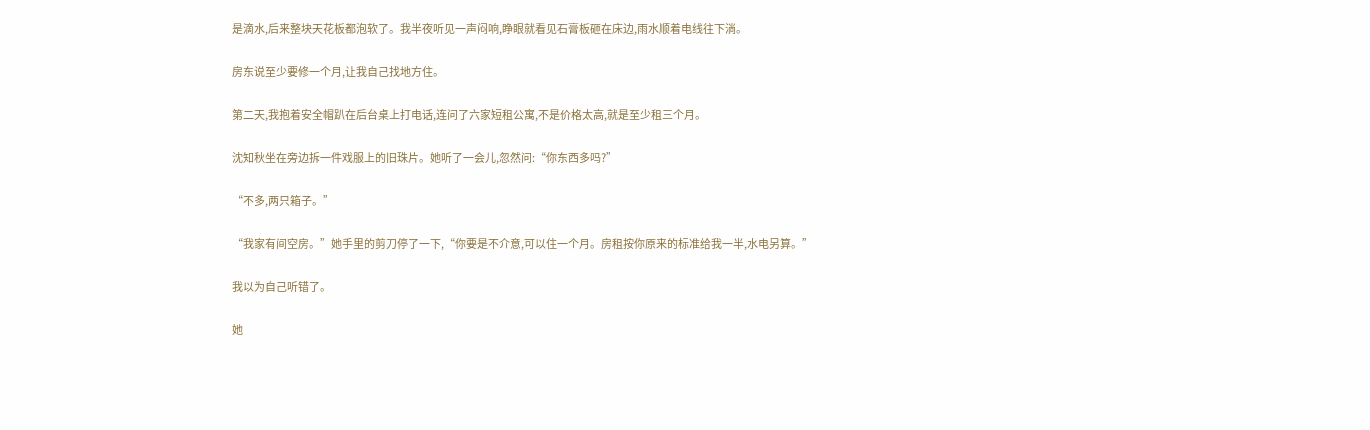是滴水,后来整块天花板都泡软了。我半夜听见一声闷响,睁眼就看见石膏板砸在床边,雨水顺着电线往下淌。

房东说至少要修一个月,让我自己找地方住。

第二天,我抱着安全帽趴在后台桌上打电话,连问了六家短租公寓,不是价格太高,就是至少租三个月。

沈知秋坐在旁边拆一件戏服上的旧珠片。她听了一会儿,忽然问:“你东西多吗?”

“不多,两只箱子。”

“我家有间空房。”她手里的剪刀停了一下,“你要是不介意,可以住一个月。房租按你原来的标准给我一半,水电另算。”

我以为自己听错了。

她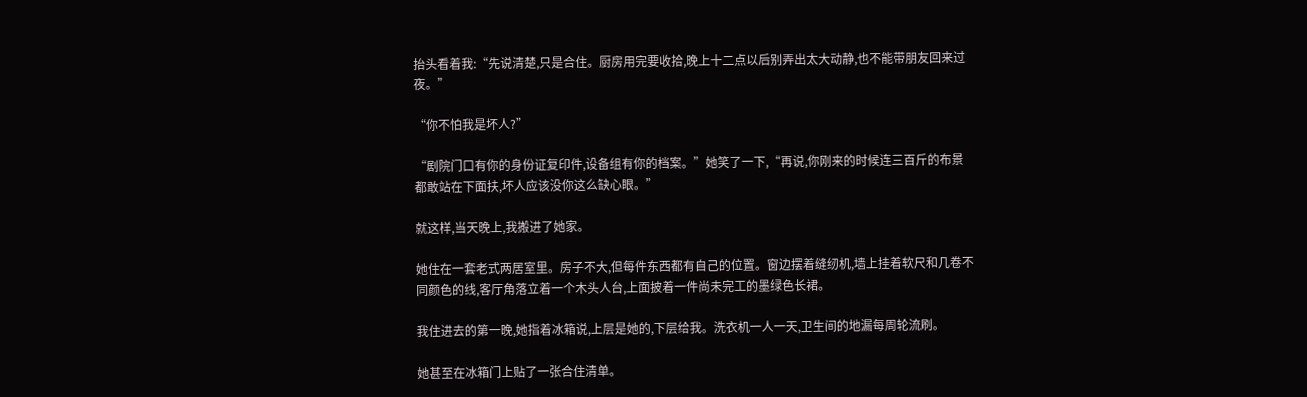抬头看着我:“先说清楚,只是合住。厨房用完要收拾,晚上十二点以后别弄出太大动静,也不能带朋友回来过夜。”

“你不怕我是坏人?”

“剧院门口有你的身份证复印件,设备组有你的档案。”她笑了一下,“再说,你刚来的时候连三百斤的布景都敢站在下面扶,坏人应该没你这么缺心眼。”

就这样,当天晚上,我搬进了她家。

她住在一套老式两居室里。房子不大,但每件东西都有自己的位置。窗边摆着缝纫机,墙上挂着软尺和几卷不同颜色的线,客厅角落立着一个木头人台,上面披着一件尚未完工的墨绿色长裙。

我住进去的第一晚,她指着冰箱说,上层是她的,下层给我。洗衣机一人一天,卫生间的地漏每周轮流刷。

她甚至在冰箱门上贴了一张合住清单。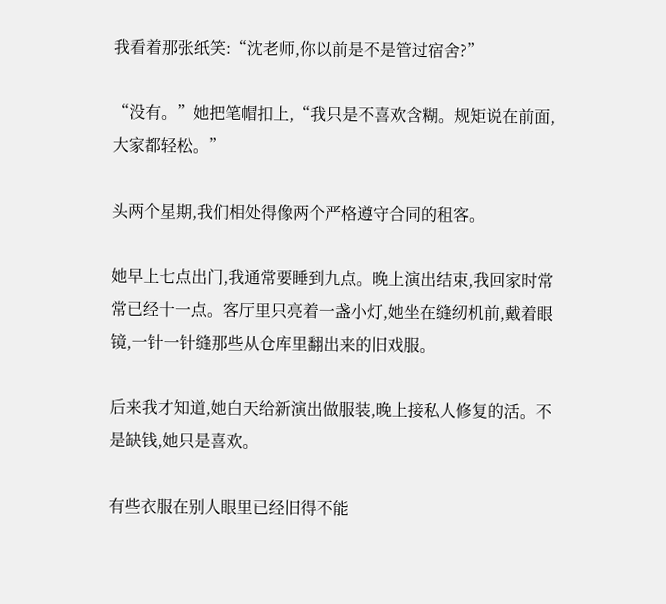我看着那张纸笑:“沈老师,你以前是不是管过宿舍?”

“没有。”她把笔帽扣上,“我只是不喜欢含糊。规矩说在前面,大家都轻松。”

头两个星期,我们相处得像两个严格遵守合同的租客。

她早上七点出门,我通常要睡到九点。晚上演出结束,我回家时常常已经十一点。客厅里只亮着一盏小灯,她坐在缝纫机前,戴着眼镜,一针一针缝那些从仓库里翻出来的旧戏服。

后来我才知道,她白天给新演出做服装,晚上接私人修复的活。不是缺钱,她只是喜欢。

有些衣服在别人眼里已经旧得不能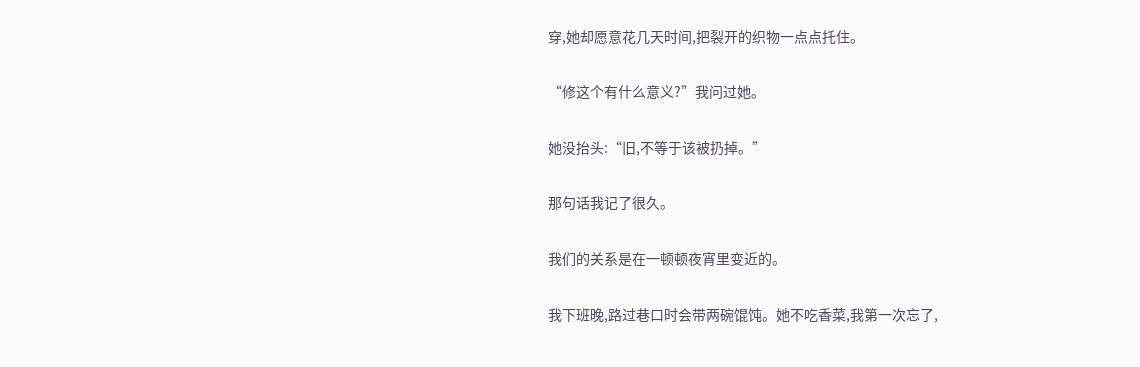穿,她却愿意花几天时间,把裂开的织物一点点托住。

“修这个有什么意义?”我问过她。

她没抬头:“旧,不等于该被扔掉。”

那句话我记了很久。

我们的关系是在一顿顿夜宵里变近的。

我下班晚,路过巷口时会带两碗馄饨。她不吃香菜,我第一次忘了,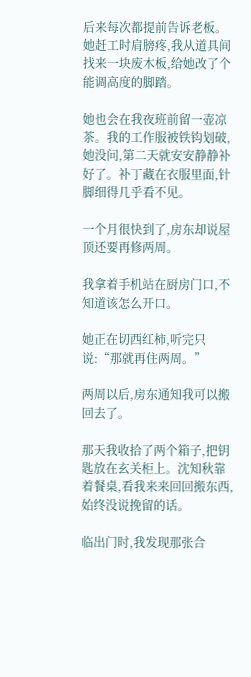后来每次都提前告诉老板。她赶工时肩膀疼,我从道具间找来一块废木板,给她改了个能调高度的脚踏。

她也会在我夜班前留一壶凉茶。我的工作服被铁钩划破,她没问,第二天就安安静静补好了。补丁藏在衣服里面,针脚细得几乎看不见。

一个月很快到了,房东却说屋顶还要再修两周。

我拿着手机站在厨房门口,不知道该怎么开口。

她正在切西红柿,听完只说:“那就再住两周。”

两周以后,房东通知我可以搬回去了。

那天我收拾了两个箱子,把钥匙放在玄关柜上。沈知秋靠着餐桌,看我来来回回搬东西,始终没说挽留的话。

临出门时,我发现那张合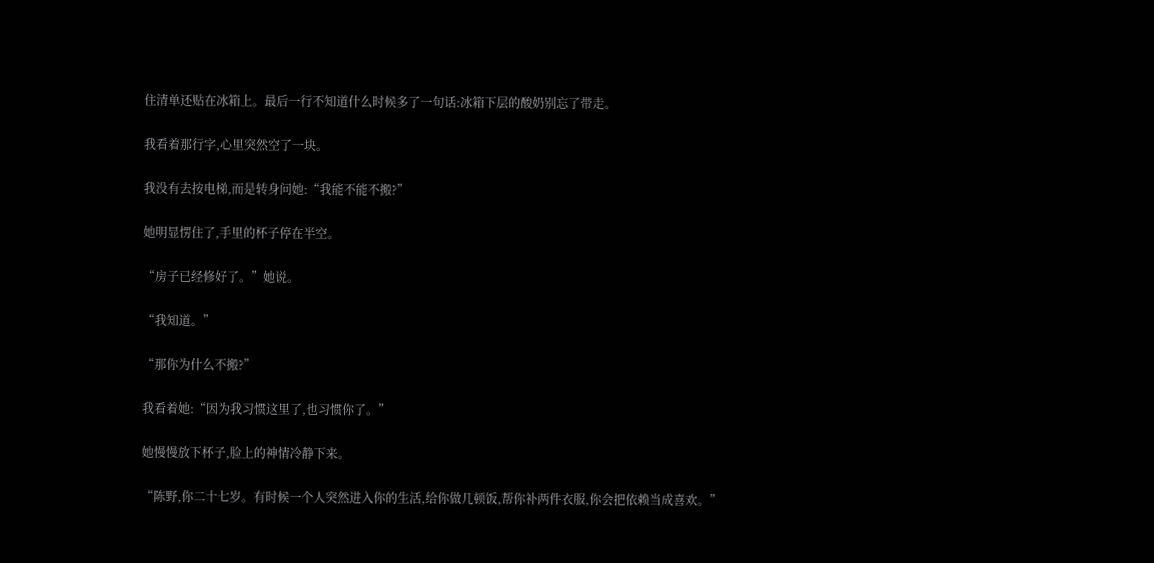住清单还贴在冰箱上。最后一行不知道什么时候多了一句话:冰箱下层的酸奶别忘了带走。

我看着那行字,心里突然空了一块。

我没有去按电梯,而是转身问她:“我能不能不搬?”

她明显愣住了,手里的杯子停在半空。

“房子已经修好了。”她说。

“我知道。”

“那你为什么不搬?”

我看着她:“因为我习惯这里了,也习惯你了。”

她慢慢放下杯子,脸上的神情冷静下来。

“陈野,你二十七岁。有时候一个人突然进入你的生活,给你做几顿饭,帮你补两件衣服,你会把依赖当成喜欢。”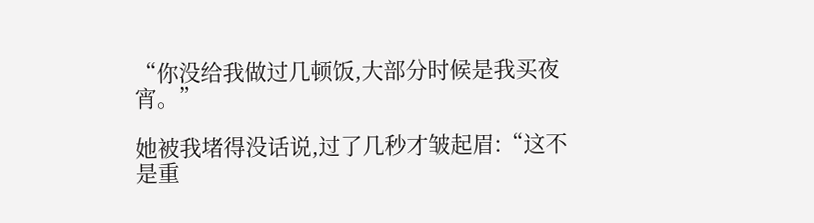“你没给我做过几顿饭,大部分时候是我买夜宵。”

她被我堵得没话说,过了几秒才皱起眉:“这不是重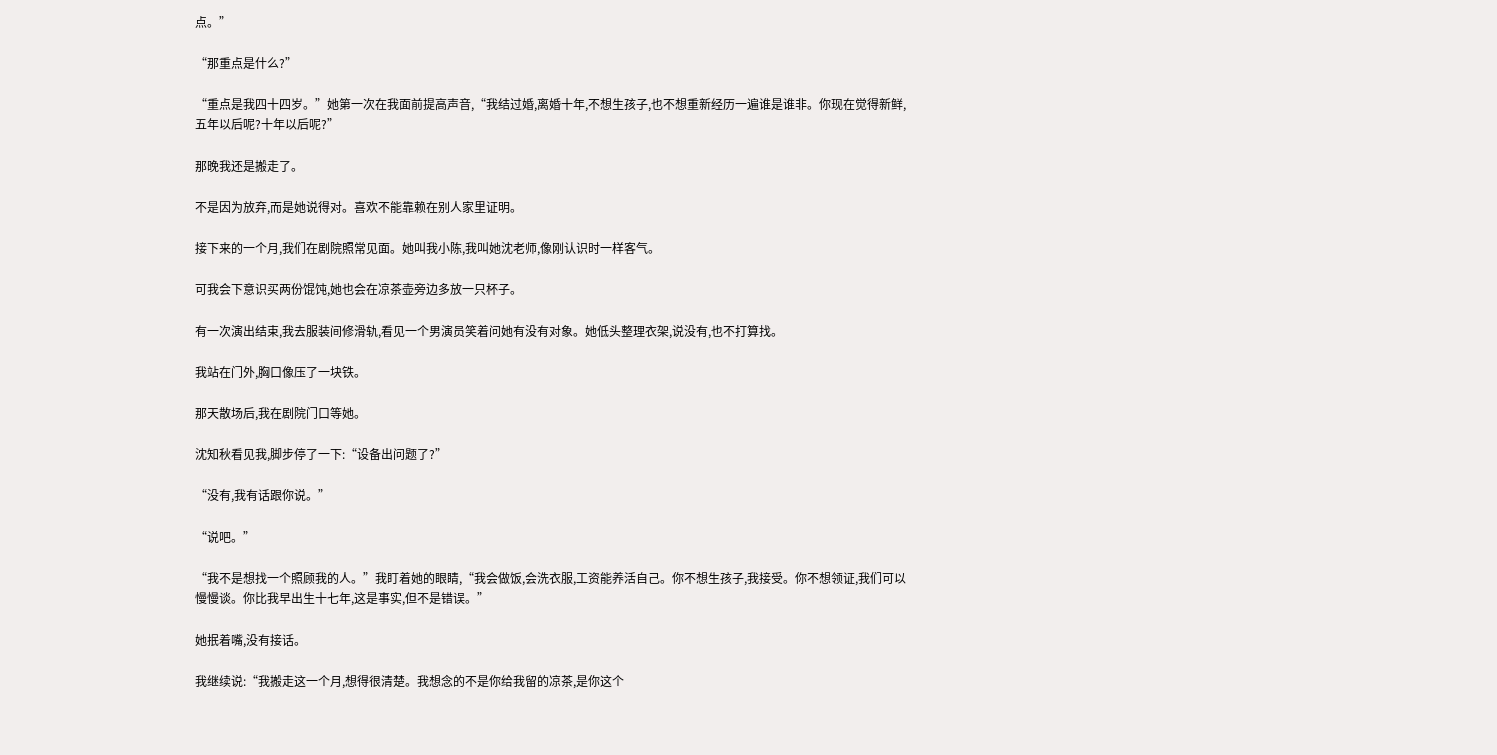点。”

“那重点是什么?”

“重点是我四十四岁。”她第一次在我面前提高声音,“我结过婚,离婚十年,不想生孩子,也不想重新经历一遍谁是谁非。你现在觉得新鲜,五年以后呢?十年以后呢?”

那晚我还是搬走了。

不是因为放弃,而是她说得对。喜欢不能靠赖在别人家里证明。

接下来的一个月,我们在剧院照常见面。她叫我小陈,我叫她沈老师,像刚认识时一样客气。

可我会下意识买两份馄饨,她也会在凉茶壶旁边多放一只杯子。

有一次演出结束,我去服装间修滑轨,看见一个男演员笑着问她有没有对象。她低头整理衣架,说没有,也不打算找。

我站在门外,胸口像压了一块铁。

那天散场后,我在剧院门口等她。

沈知秋看见我,脚步停了一下:“设备出问题了?”

“没有,我有话跟你说。”

“说吧。”

“我不是想找一个照顾我的人。”我盯着她的眼睛,“我会做饭,会洗衣服,工资能养活自己。你不想生孩子,我接受。你不想领证,我们可以慢慢谈。你比我早出生十七年,这是事实,但不是错误。”

她抿着嘴,没有接话。

我继续说:“我搬走这一个月,想得很清楚。我想念的不是你给我留的凉茶,是你这个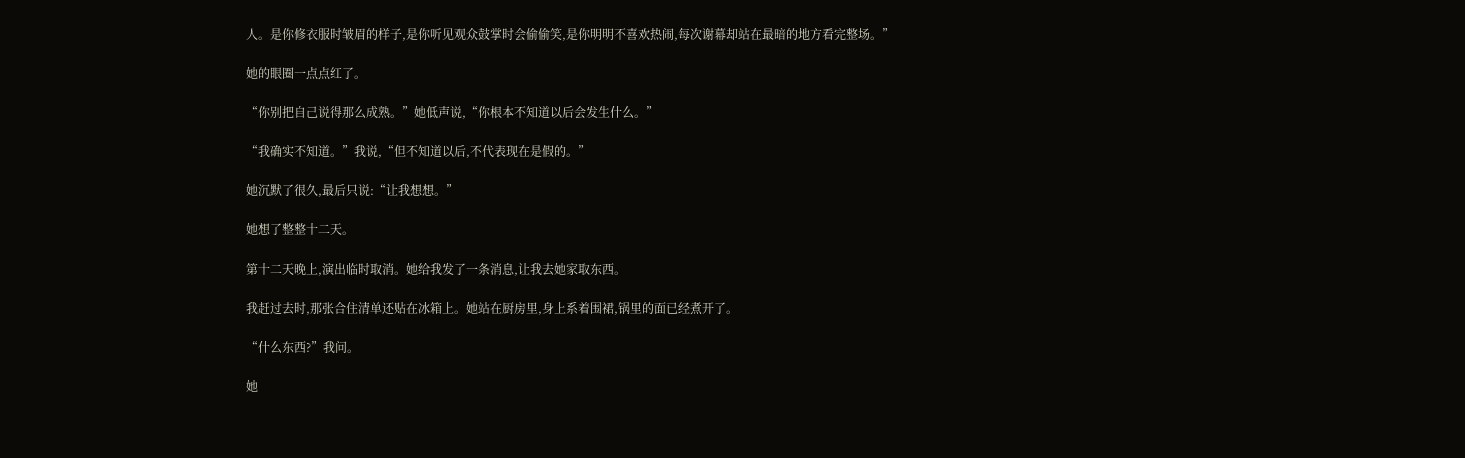人。是你修衣服时皱眉的样子,是你听见观众鼓掌时会偷偷笑,是你明明不喜欢热闹,每次谢幕却站在最暗的地方看完整场。”

她的眼圈一点点红了。

“你别把自己说得那么成熟。”她低声说,“你根本不知道以后会发生什么。”

“我确实不知道。”我说,“但不知道以后,不代表现在是假的。”

她沉默了很久,最后只说:“让我想想。”

她想了整整十二天。

第十二天晚上,演出临时取消。她给我发了一条消息,让我去她家取东西。

我赶过去时,那张合住清单还贴在冰箱上。她站在厨房里,身上系着围裙,锅里的面已经煮开了。

“什么东西?”我问。

她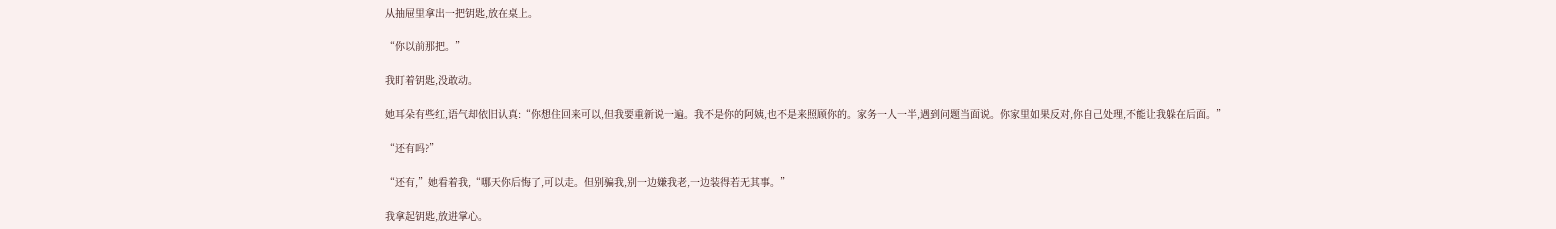从抽屉里拿出一把钥匙,放在桌上。

“你以前那把。”

我盯着钥匙,没敢动。

她耳朵有些红,语气却依旧认真:“你想住回来可以,但我要重新说一遍。我不是你的阿姨,也不是来照顾你的。家务一人一半,遇到问题当面说。你家里如果反对,你自己处理,不能让我躲在后面。”

“还有吗?”

“还有,”她看着我,“哪天你后悔了,可以走。但别骗我,别一边嫌我老,一边装得若无其事。”

我拿起钥匙,放进掌心。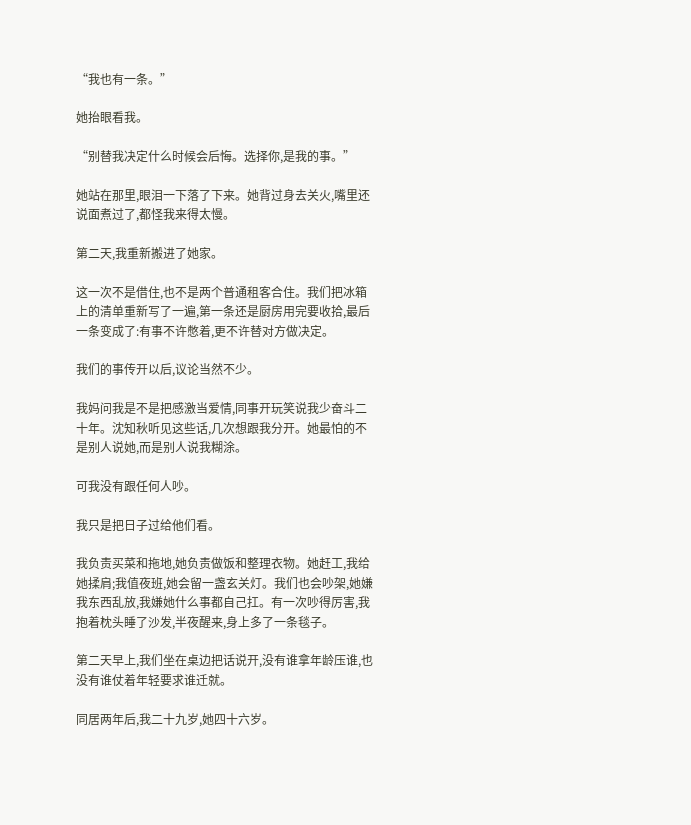“我也有一条。”

她抬眼看我。

“别替我决定什么时候会后悔。选择你,是我的事。”

她站在那里,眼泪一下落了下来。她背过身去关火,嘴里还说面煮过了,都怪我来得太慢。

第二天,我重新搬进了她家。

这一次不是借住,也不是两个普通租客合住。我们把冰箱上的清单重新写了一遍,第一条还是厨房用完要收拾,最后一条变成了:有事不许憋着,更不许替对方做决定。

我们的事传开以后,议论当然不少。

我妈问我是不是把感激当爱情,同事开玩笑说我少奋斗二十年。沈知秋听见这些话,几次想跟我分开。她最怕的不是别人说她,而是别人说我糊涂。

可我没有跟任何人吵。

我只是把日子过给他们看。

我负责买菜和拖地,她负责做饭和整理衣物。她赶工,我给她揉肩;我值夜班,她会留一盏玄关灯。我们也会吵架,她嫌我东西乱放,我嫌她什么事都自己扛。有一次吵得厉害,我抱着枕头睡了沙发,半夜醒来,身上多了一条毯子。

第二天早上,我们坐在桌边把话说开,没有谁拿年龄压谁,也没有谁仗着年轻要求谁迁就。

同居两年后,我二十九岁,她四十六岁。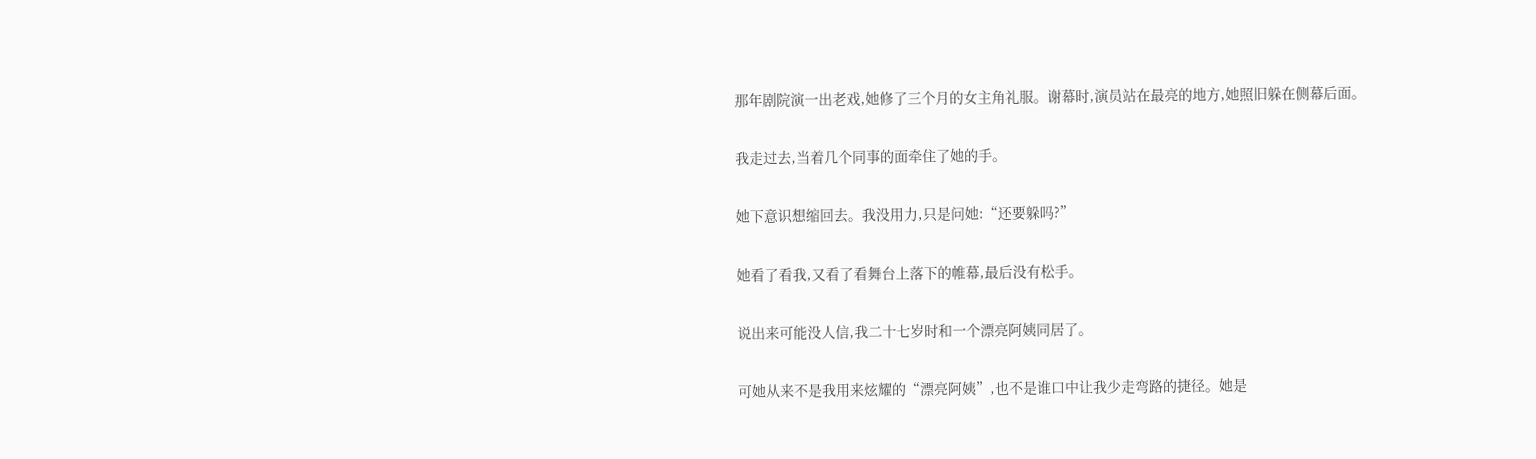那年剧院演一出老戏,她修了三个月的女主角礼服。谢幕时,演员站在最亮的地方,她照旧躲在侧幕后面。

我走过去,当着几个同事的面牵住了她的手。

她下意识想缩回去。我没用力,只是问她:“还要躲吗?”

她看了看我,又看了看舞台上落下的帷幕,最后没有松手。

说出来可能没人信,我二十七岁时和一个漂亮阿姨同居了。

可她从来不是我用来炫耀的“漂亮阿姨”,也不是谁口中让我少走弯路的捷径。她是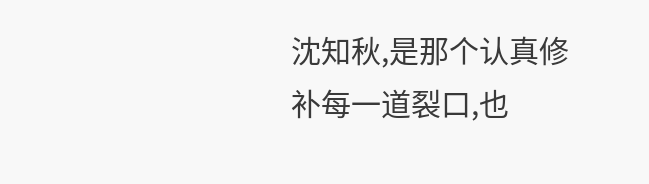沈知秋,是那个认真修补每一道裂口,也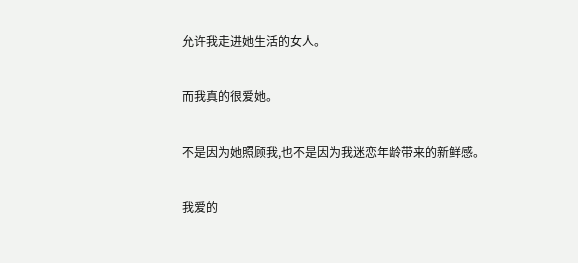允许我走进她生活的女人。

而我真的很爱她。

不是因为她照顾我,也不是因为我迷恋年龄带来的新鲜感。

我爱的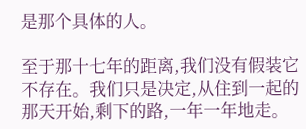是那个具体的人。

至于那十七年的距离,我们没有假装它不存在。我们只是决定,从住到一起的那天开始,剩下的路,一年一年地走。